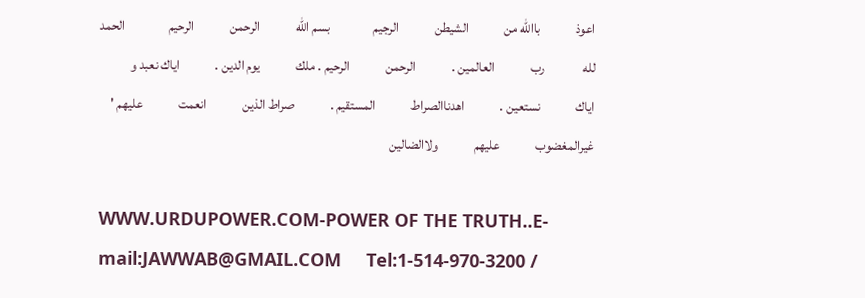اعوذ             باالله من             الشيطن             الرجيم                بسم الله             الرحمن             الرحيم                الحمد لله              رب             العالمين .             الرحمن             الرحيم . ملك             يوم الدين .             اياك نعبد و             اياك             نستعين .             اهدناالصراط             المستقيم .             صراط الذين             انعمت             عليهم '             غيرالمغضوب             عليهم             ولاالضالين

WWW.URDUPOWER.COM-POWER OF THE TRUTH..E-mail:JAWWAB@GMAIL.COM     Tel:1-514-970-3200 /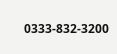0333-832-3200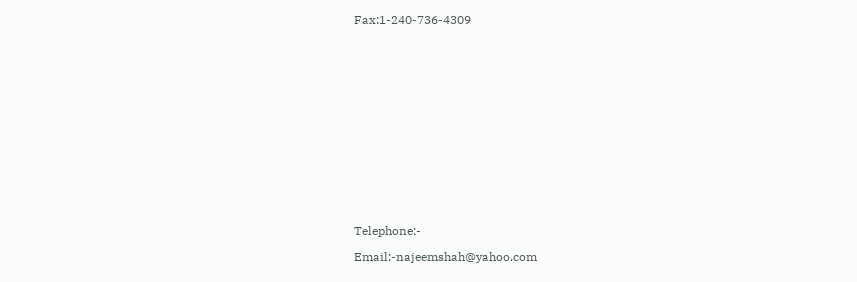Fax:1-240-736-4309















Telephone:-

Email:-najeemshah@yahoo.com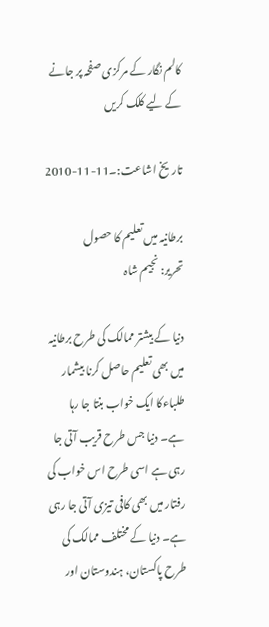کالم نگار کے مرکزی صفحہ پر جانے کے لیے کلک کریں

تاریخ اشاعت:۔11-11-2010

برطانیہ میں تعلیم کا حصول
تحریر: نجیم شاہ

دنیا کے بیشتر ممالک کی طرح برطانیہ میں بھی تعلیم حاصل کرنا بیشمار طلباءکا ایک خواب بنتا جا رہا ہے۔ دنیا جس طرح قریب آتی جا رہی ہے اسی طرح اس خواب کی رفتار میں بھی کافی تیزی آتی جا رہی ہے۔ دنیا کے مختلف ممالک کی طرح پاکستان، ہندوستان اور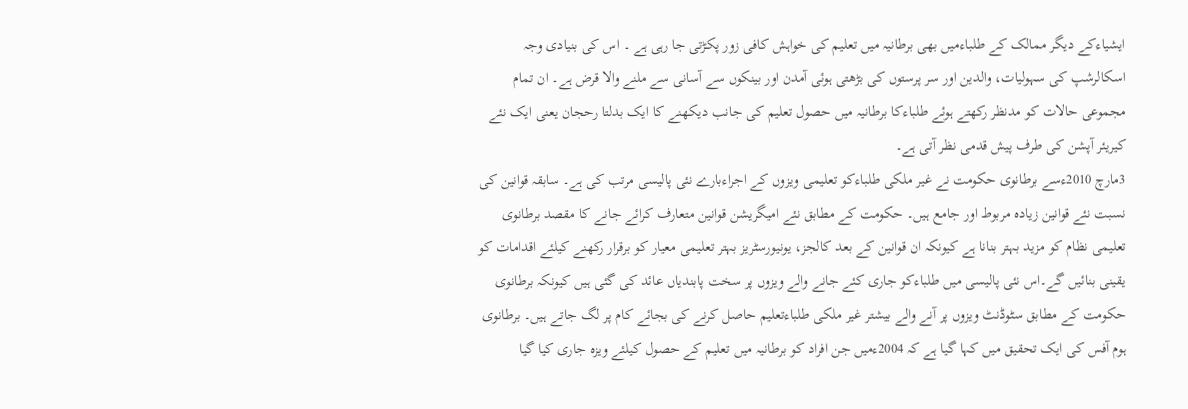ایشیاءکے دیگر ممالک کے طلباءمیں بھی برطانیہ میں تعلیم کی خواہش کافی زور پکڑتی جا رہی ہے ۔ اس کی بنیادی وجہ اسکالرشپ کی سہولیات، والدین اور سر پرستوں کی بڑھتی ہوئی آمدن اور بینکوں سے آسانی سے ملنے والا قرض ہے۔ ان تمام مجموعی حالات کو مدنظر رکھتے ہوئے طلباءکا برطانیہ میں حصول تعلیم کی جانب دیکھنے کا ایک بدلتا رحجان یعنی ایک نئے کیریئر آپشن کی طرف پیش قدمی نظر آتی ہے۔
3مارچ 2010ءسے برطانوی حکومت نے غیر ملکی طلباءکو تعلیمی ویزوں کے اجراءبارے نئی پالیسی مرتب کی ہے۔ سابقہ قوانین کی نسبت نئے قوانین زیادہ مربوط اور جامع ہیں۔ حکومت کے مطابق نئے امیگریشن قوانین متعارف کرائے جانے کا مقصد برطانوی تعلیمی نظام کو مزید بہتر بنانا ہے کیونکہ ان قوانین کے بعد کالجز، یونیورسٹریز بہتر تعلیمی معیار کو برقرار رکھنے کیلئے اقدامات کو یقینی بنائیں گے۔اس نئی پالیسی میں طلباءکو جاری کئے جانے والے ویزوں پر سخت پابندیاں عائد کی گئی ہیں کیونکہ برطانوی حکومت کے مطابق سٹوڈنٹ ویزوں پر آنے والے بیشتر غیر ملکی طلباءتعلیم حاصل کرنے کی بجائے کام پر لگ جاتے ہیں۔ برطانوی ہوم آفس کی ایک تحقیق میں کہا گیا ہے کہ 2004ءمیں جن افراد کو برطانیہ میں تعلیم کے حصول کیلئے ویزہ جاری کیا گیا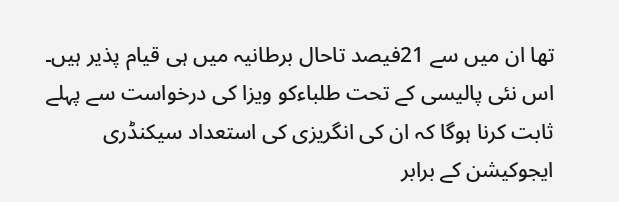تھا ان میں سے 21فیصد تاحال برطانیہ میں ہی قیام پذیر ہیں۔ اس نئی پالیسی کے تحت طلباءکو ویزا کی درخواست سے پہلے ثابت کرنا ہوگا کہ ان کی انگریزی کی استعداد سیکنڈری ایجوکیشن کے برابر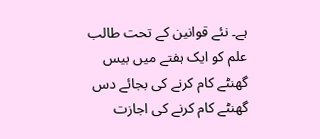ہے۔ نئے قوانین کے تحت طالب علم کو ایک ہفتے میں بیس گھنٹے کام کرنے کی بجائے دس گھنٹے کام کرنے کی اجازت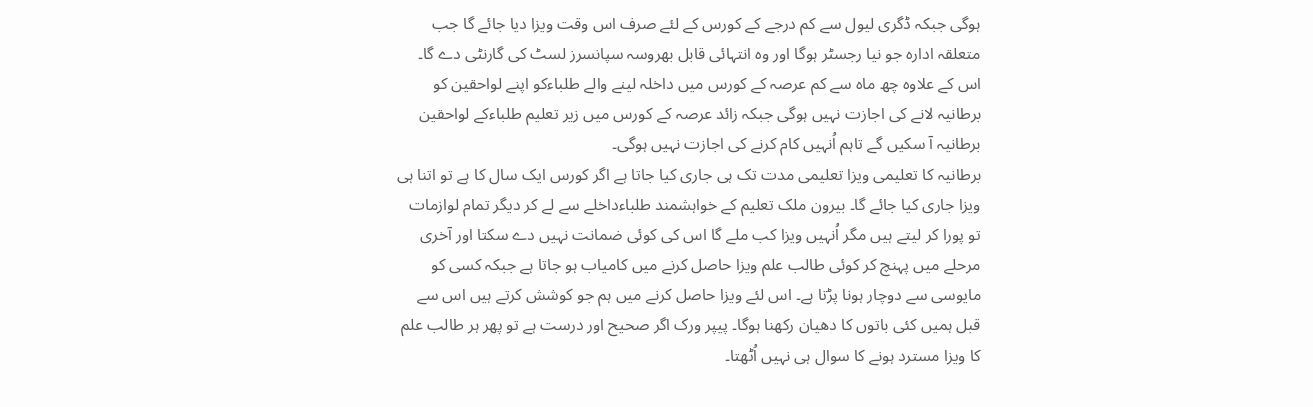ہوگی جبکہ ڈگری لیول سے کم درجے کے کورس کے لئے صرف اس وقت ویزا دیا جائے گا جب متعلقہ ادارہ جو نیا رجسٹر ہوگا اور وہ انتہائی قابل بھروسہ سپانسرز لسٹ کی گارنٹی دے گا۔ اس کے علاوہ چھ ماہ سے کم عرصہ کے کورس میں داخلہ لینے والے طلباءکو اپنے لواحقین کو برطانیہ لانے کی اجازت نہیں ہوگی جبکہ زائد عرصہ کے کورس میں زیر تعلیم طلباءکے لواحقین برطانیہ آ سکیں گے تاہم اُنہیں کام کرنے کی اجازت نہیں ہوگی۔
برطانیہ کا تعلیمی ویزا تعلیمی مدت تک ہی جاری کیا جاتا ہے اگر کورس ایک سال کا ہے تو اتنا ہی ویزا جاری کیا جائے گا۔ بیرون ملک تعلیم کے خواہشمند طلباءداخلے سے لے کر دیگر تمام لوازمات تو پورا کر لیتے ہیں مگر اُنہیں ویزا کب ملے گا اس کی کوئی ضمانت نہیں دے سکتا اور آخری مرحلے میں پہنچ کر کوئی طالب علم ویزا حاصل کرنے میں کامیاب ہو جاتا ہے جبکہ کسی کو مایوسی سے دوچار ہونا پڑتا ہے۔ اس لئے ویزا حاصل کرنے میں ہم جو کوشش کرتے ہیں اس سے قبل ہمیں کئی باتوں کا دھیان رکھنا ہوگا۔ پیپر ورک اگر صحیح اور درست ہے تو پھر ہر طالب علم کا ویزا مسترد ہونے کا سوال ہی نہیں اُٹھتا۔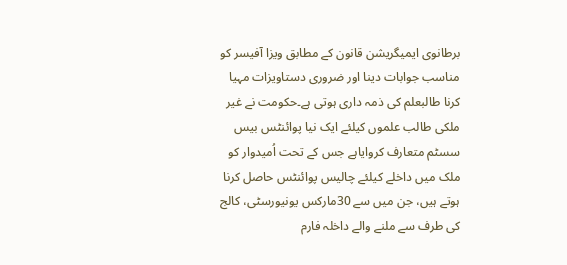برطانوی ایمیگریشن قانون کے مطابق ویزا آفیسر کو مناسب جوابات دینا اور ضروری دستاویزات مہیا کرنا طالبعلم کی ذمہ داری ہوتی ہے۔حکومت نے غیر ملکی طالب علموں کیلئے ایک نیا پوائنٹس بیس سسٹم متعارف کروایاہے جس کے تحت اُمیدوار کو ملک میں داخلے کیلئے چالیس پوائنٹس حاصل کرنا ہوتے ہیں، جن میں سے 30مارکس یونیورسٹی، کالج کی طرف سے ملنے والے داخلہ فارم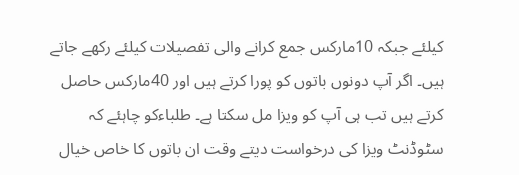کیلئے جبکہ 10مارکس جمع کرانے والی تفصیلات کیلئے رکھے جاتے ہیں۔ اگر آپ دونوں باتوں کو پورا کرتے ہیں اور 40مارکس حاصل کرتے ہیں تب ہی آپ کو ویزا مل سکتا ہے۔ طلباءکو چاہئے کہ سٹوڈنٹ ویزا کی درخواست دیتے وقت ان باتوں کا خاص خیال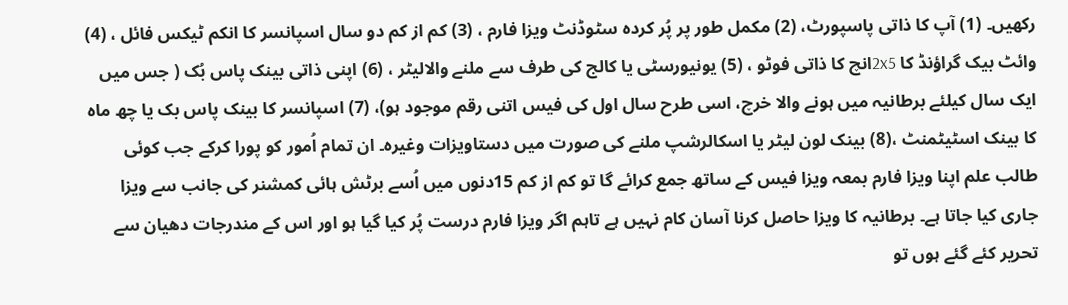رکھیں۔ (1) آپ کا ذاتی پاسپورٹ، (2) مکمل طور پر پُر کردہ سٹوڈنٹ ویزا فارم ، (3) کم از کم دو سال اسپانسر کا انکم ٹیکس فائل ، (4) وائٹ بیک گراؤنڈ کا 2x5انچ کا ذاتی فوٹو ، (5) یونیورسٹی یا کالج کی طرف سے ملنے والالیٹر ، (6) اپنی ذاتی بینک پاس بُک ( جس میں ایک سال کیلئے برطانیہ میں ہونے والا خرچ، اسی طرح سال اول کی فیس اتنی رقم موجود ہو)، (7) اسپانسر کا بینک پاس بک یا چھ ماہ کا بینک اسٹیٹمنٹ ،(8) بینک لون لیٹر یا اسکالرشپ ملنے کی صورت میں دستاویزات وغیرہ۔ ان تمام اُمور کو پورا کرکے جب کوئی طالب علم اپنا ویزا فارم بمعہ ویزا فیس کے ساتھ جمع کرائے گا تو کم از کم 15دنوں میں اُسے برٹش ہائی کمشنر کی جانب سے ویزا جاری کیا جاتا ہے۔ برطانیہ کا ویزا حاصل کرنا آسان کام نہیں ہے تاہم اگر ویزا فارم درست پُر کیا گیا ہو اور اس کے مندرجات دھیان سے تحریر کئے گئے ہوں تو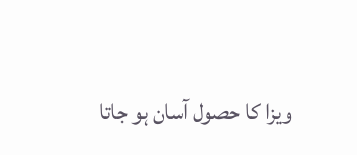ویزا کا حصول آسان ہو جاتا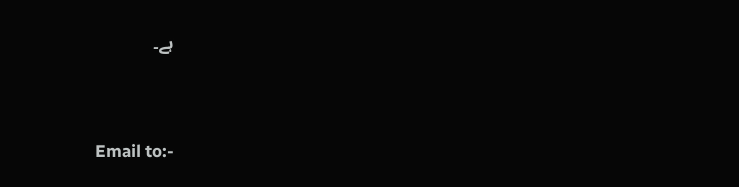ہے۔




Email to:-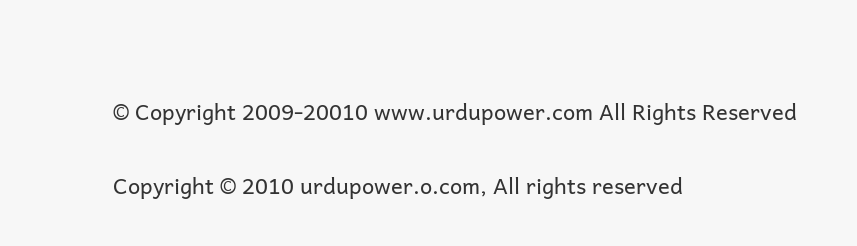© Copyright 2009-20010 www.urdupower.com All Rights Reserved

Copyright © 2010 urdupower.o.com, All rights reserved